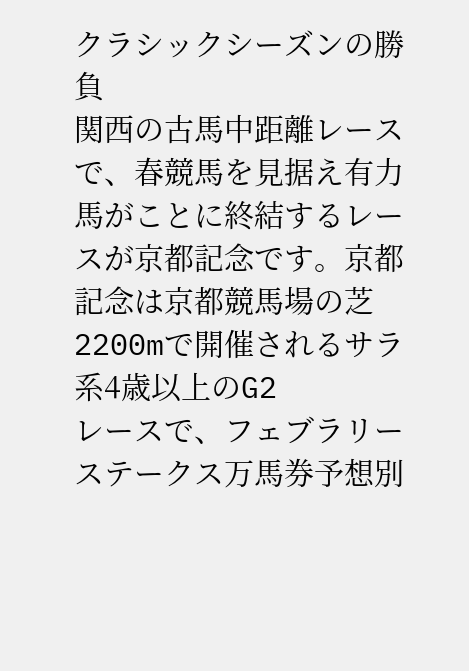クラシックシーズンの勝負
関西の古馬中距離レースで、春競馬を見据え有力馬がことに終結するレースが京都記念です。京都記念は京都競馬場の芝2200mで開催されるサラ系4歳以上のG2
レースで、フェブラリーステークス万馬券予想別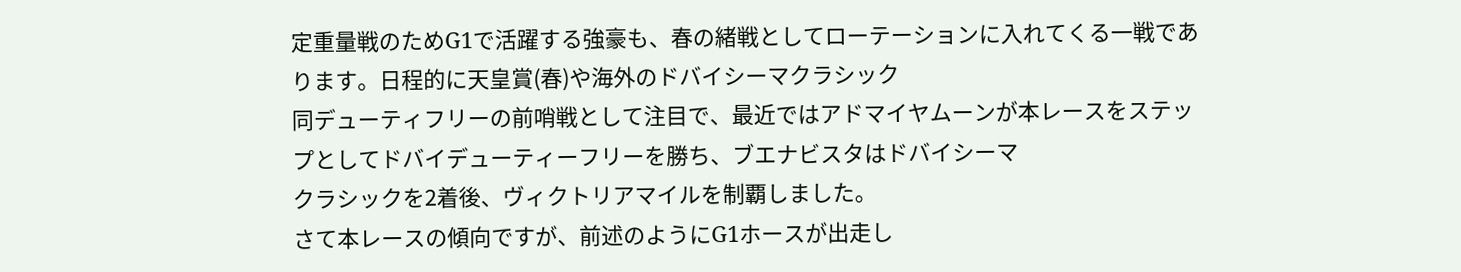定重量戦のためG1で活躍する強豪も、春の緒戦としてローテーションに入れてくる一戦であります。日程的に天皇賞(春)や海外のドバイシーマクラシック
同デューティフリーの前哨戦として注目で、最近ではアドマイヤムーンが本レースをステップとしてドバイデューティーフリーを勝ち、ブエナビスタはドバイシーマ
クラシックを2着後、ヴィクトリアマイルを制覇しました。
さて本レースの傾向ですが、前述のようにG1ホースが出走し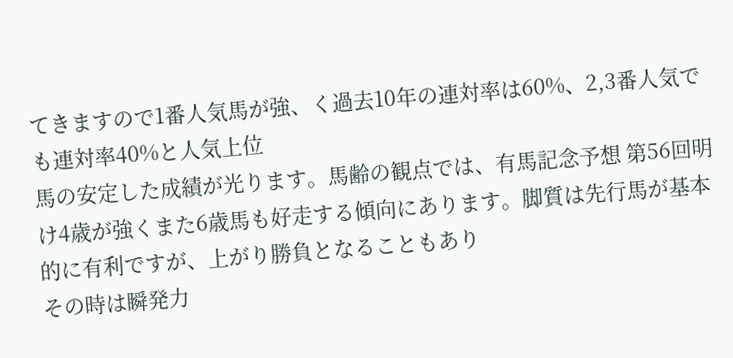てきますので1番人気馬が強、く過去10年の連対率は60%、2,3番人気でも連対率40%と人気上位
馬の安定した成績が光ります。馬齢の観点では、有馬記念予想 第56回明け4歳が強くまた6歳馬も好走する傾向にあります。脚質は先行馬が基本的に有利ですが、上がり勝負となることもあり
その時は瞬発力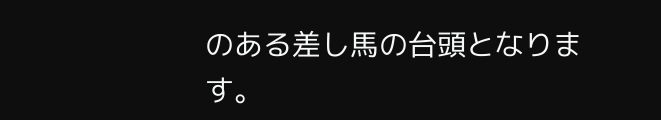のある差し馬の台頭となります。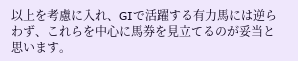以上を考慮に入れ、GIで活躍する有力馬には逆らわず、これらを中心に馬券を見立てるのが妥当と思います。